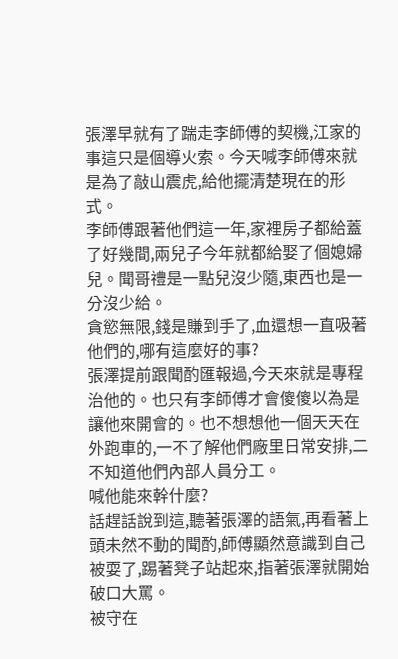張澤早就有了踹走李師傅的契機,江家的事這只是個導火索。今天喊李師傅來就是為了敲山震虎,給他擺清楚現在的形式。
李師傅跟著他們這一年,家裡房子都給蓋了好幾間,兩兒子今年就都給娶了個媳婦兒。聞哥禮是一點兒沒少隨,東西也是一分沒少給。
貪慾無限,錢是賺到手了,血還想一直吸著他們的,哪有這麼好的事?
張澤提前跟聞酌匯報過,今天來就是專程治他的。也只有李師傅才會傻傻以為是讓他來開會的。也不想想他一個天天在外跑車的,一不了解他們廠里日常安排,二不知道他們內部人員分工。
喊他能來幹什麼?
話趕話說到這,聽著張澤的語氣,再看著上頭未然不動的聞酌,師傅顯然意識到自己被耍了,踢著凳子站起來,指著張澤就開始破口大罵。
被守在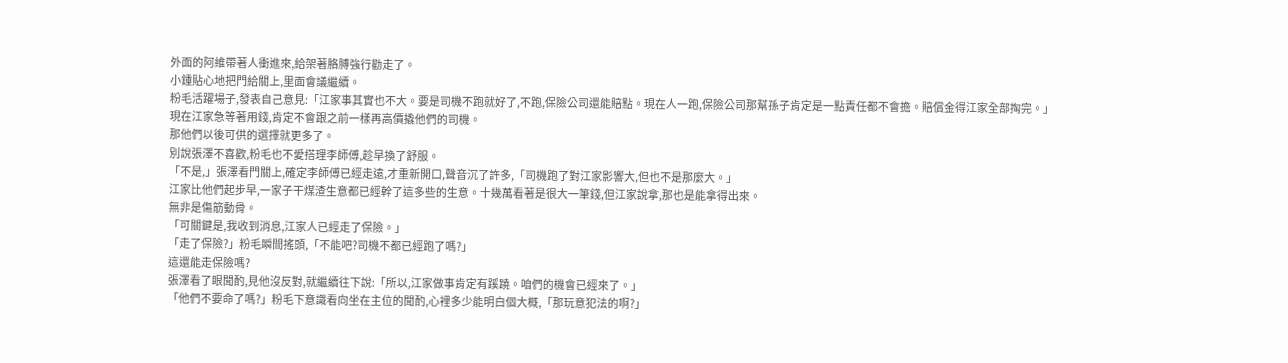外面的阿維帶著人衝進來,給架著胳膊強行勸走了。
小鍾貼心地把門給關上,里面會議繼續。
粉毛活躍場子,發表自己意見:「江家事其實也不大。要是司機不跑就好了,不跑,保險公司還能賠點。現在人一跑,保險公司那幫孫子肯定是一點責任都不會擔。賠償金得江家全部掏完。」
現在江家急等著用錢,肯定不會跟之前一樣再高價撬他們的司機。
那他們以後可供的選擇就更多了。
別說張澤不喜歡,粉毛也不愛搭理李師傅,趁早換了舒服。
「不是,」張澤看門關上,確定李師傅已經走遠,才重新開口,聲音沉了許多,「司機跑了對江家影響大,但也不是那麼大。」
江家比他們起步早,一家子干煤渣生意都已經幹了這多些的生意。十幾萬看著是很大一筆錢,但江家說拿,那也是能拿得出來。
無非是傷筋動骨。
「可關鍵是,我收到消息,江家人已經走了保險。」
「走了保險?」粉毛瞬間搖頭,「不能吧?司機不都已經跑了嗎?」
這還能走保險嗎?
張澤看了眼聞酌,見他沒反對,就繼續往下說:「所以,江家做事肯定有蹊蹺。咱們的機會已經來了。」
「他們不要命了嗎?」粉毛下意識看向坐在主位的聞酌,心裡多少能明白個大概,「那玩意犯法的啊?」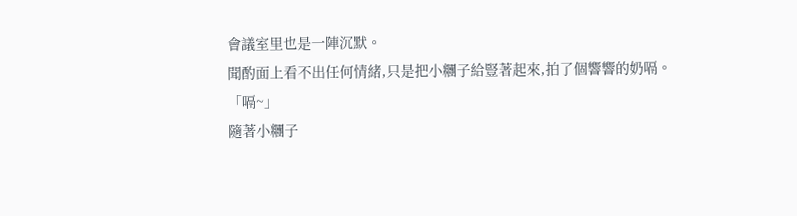會議室里也是一陣沉默。
聞酌面上看不出任何情緒,只是把小糰子給豎著起來,拍了個響響的奶嗝。
「嗝~」
隨著小糰子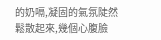的奶嗝,凝固的氣氛陡然鬆散起來,幾個心腹臉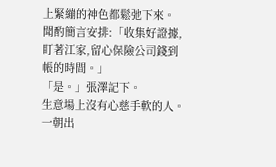上緊繃的神色都鬆弛下來。
聞酌簡言安排:「收集好證據,盯著江家,留心保險公司錢到帳的時間。」
「是。」張澤記下。
生意場上沒有心慈手軟的人。一朝出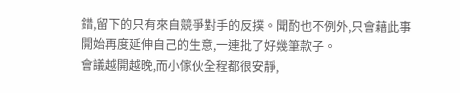錯,留下的只有來自競爭對手的反撲。聞酌也不例外,只會藉此事開始再度延伸自己的生意,一連批了好幾筆款子。
會議越開越晚,而小傢伙全程都很安靜,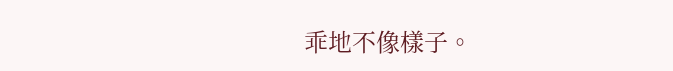乖地不像樣子。